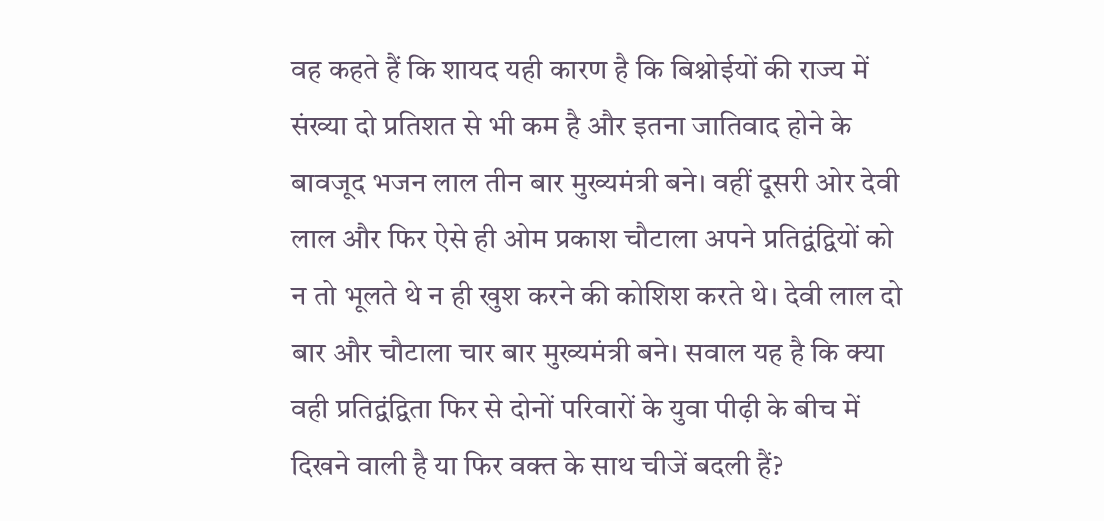वह कहते हैं कि शायद यही कारण है कि बिश्नोईयों की राज्य में संख्या दो प्रतिशत से भी कम है और इतना जातिवाद होने के बावजूद भजन लाल तीन बार मुख्यमंत्री बने। वहीं दूसरी ओर देवी लाल और फिर ऐसे ही ओम प्रकाश चौटाला अपने प्रतिद्वंद्वियों को न तो भूलते थे न ही खुश करने की कोशिश करते थे। देवी लाल दो बार और चौटाला चार बार मुख्यमंत्री बने। सवाल यह है कि क्या वही प्रतिद्वंद्विता फिर से दोनों परिवारों के युवा पीढ़ी के बीच में दिखने वाली है या फिर वक्त के साथ चीजें बदली हैं?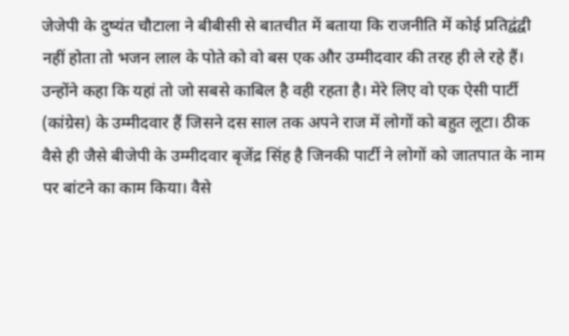जेजेपी के दुष्यंत चौटाला ने बीबीसी से बातचीत में बताया कि राजनीति में कोई प्रतिद्वंद्वी नहीं होता तो भजन लाल के पोते को वो बस एक और उम्मीदवार की तरह ही ले रहे हैं। उन्होंने कहा कि यहां तो जो सबसे काबिल है वही रहता है। मेरे लिए वो एक ऐसी पार्टी (कांग्रेस) के उम्मीदवार हैं जिसने दस साल तक अपने राज में लोगों को बहुत लूटा। ठीक वैसे ही जैसे बीजेपी के उम्मीदवार बृजेंद्र सिंह है जिनकी पार्टी ने लोगों को जातपात के नाम पर बांटने का काम किया। वैसे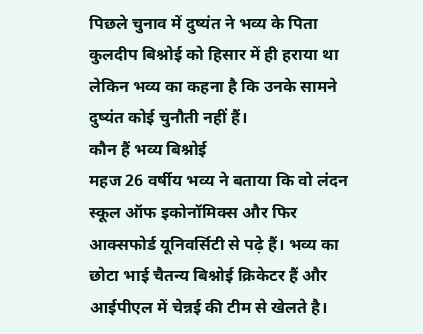पिछले चुनाव में दुष्यंत ने भव्य के पिता कुलदीप बिश्नोई को हिसार में ही हराया था लेकिन भव्य का कहना है कि उनके सामने दुष्यंत कोई चुनौती नहीं हैं।
कौन हैं भव्य बिश्नोई
महज 26 वर्षीय भव्य ने बताया कि वो लंदन स्कूल ऑफ इकोनॉमिक्स और फिर आक्सफोर्ड यूनिवर्सिटी से पढ़े हैं। भव्य का छोटा भाई चैतन्य बिश्नोई क्रिकेटर हैं और आईपीएल में चेन्नई की टीम से खेलते है।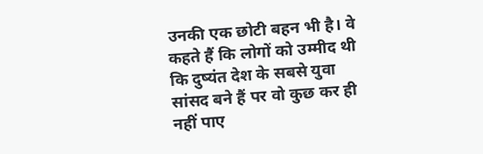उनकी एक छोटी बहन भी है। वे कहते हैं कि लोगों को उम्मीद थी कि दुष्यंत देश के सबसे युवा सांसद बने हैं पर वो कुछ कर ही नहीं पाए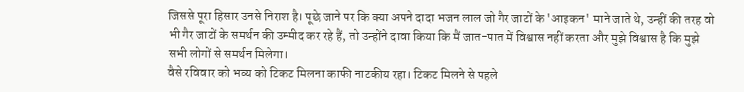जिससे पूरा हिसार उनसे निराश है। पूछे जाने पर कि क्या अपने दादा भजन लाल जो गैर जाटों के 'आइकन' माने जाते थे, उन्हीं की तरह वो भी गैर जाटों के समर्थन की उम्मीद कर रहे हैं, तो उन्होंने दावा किया कि मैं जात-पात में विश्वास नहीं करता और मुझे विश्वास है कि मुझे सभी लोगों से समर्थन मिलेगा।
वैसे रविवार को भव्य को टिकट मिलना काफी नाटकीय रहा। टिकट मिलने से पहले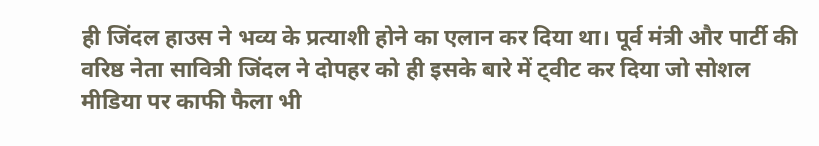ही जिंदल हाउस ने भव्य के प्रत्याशी होने का एलान कर दिया था। पूर्व मंत्री और पार्टी की वरिष्ठ नेता सावित्री जिंदल ने दोपहर को ही इसके बारे में ट्वीट कर दिया जो सोशल मीडिया पर काफी फैला भी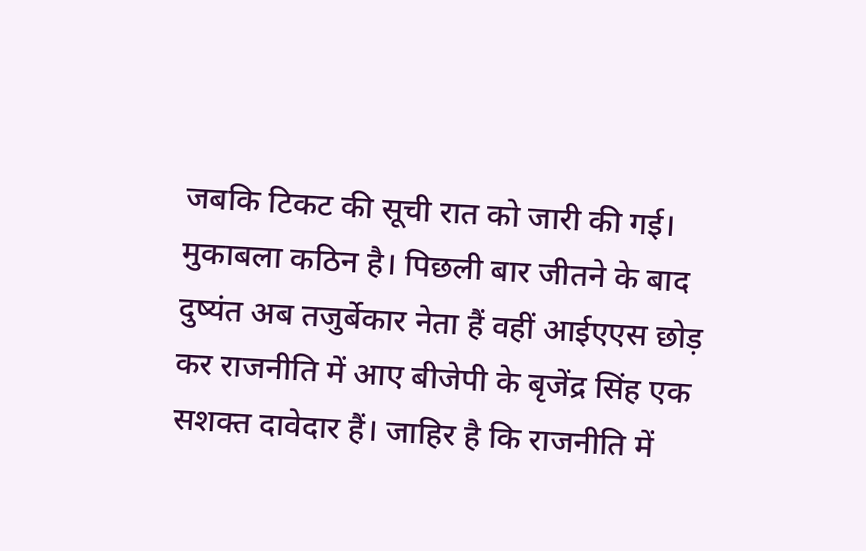जबकि टिकट की सूची रात को जारी की गई। मुकाबला कठिन है। पिछली बार जीतने के बाद दुष्यंत अब तजुर्बेकार नेता हैं वहीं आईएएस छोड़ कर राजनीति में आए बीजेपी के बृजेंद्र सिंह एक सशक्त दावेदार हैं। जाहिर है कि राजनीति में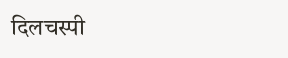दिलचस्पी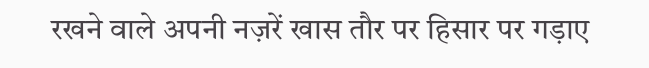रखने वाले अपनी नज़रें खास तौर पर हिसार पर गड़ाए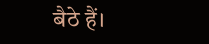बैठे हैं।